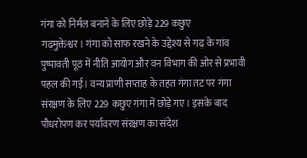गंगा को निर्मल बनाने के लिए छोड़े 229 कछुए
गढ़मुक्तेश्वर। गंगा को साफ रखने के उद्देश्य से गढ़ के गांव पुष्पावती पूठ में नीति आयोग और वन विभाग की ओर से प्रभावी पहल की गई। वन्य प्राणी सप्ताह के तहत गंगा तट पर गंगा संरक्षण के लिए 229 कछुए गंगा में छोड़े गए। इसके बाद पौधरोपण कर पर्यावरण संरक्षण का संदेश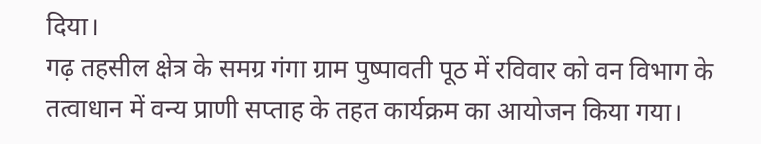दिया।
गढ़ तहसील क्षेत्र के समग्र गंगा ग्राम पुष्पावती पूठ में रविवार को वन विभाग के तत्वाधान में वन्य प्राणी सप्ताह के तहत कार्यक्रम का आयोजन किया गया।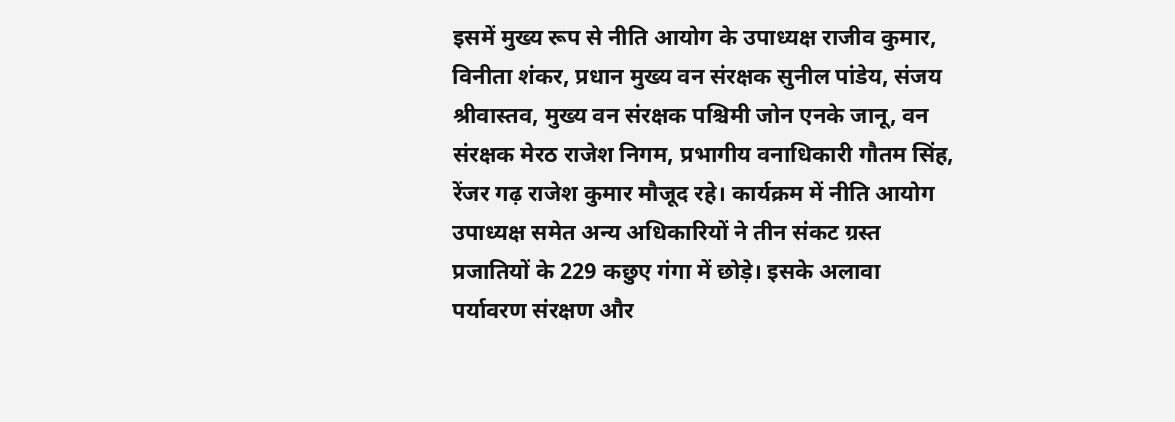इसमें मुख्य रूप से नीति आयोग के उपाध्यक्ष राजीव कुमार, विनीता शंकर, प्रधान मुख्य वन संरक्षक सुनील पांडेय, संजय श्रीवास्तव, मुख्य वन संरक्षक पश्चिमी जोन एनके जानू, वन संरक्षक मेरठ राजेश निगम, प्रभागीय वनाधिकारी गौतम सिंह, रेंजर गढ़ राजेश कुमार मौजूद रहे। कार्यक्रम में नीति आयोग उपाध्यक्ष समेत अन्य अधिकारियों ने तीन संकट ग्रस्त प्रजातियों के 229 कछुए गंगा में छोड़े। इसके अलावा पर्यावरण संरक्षण और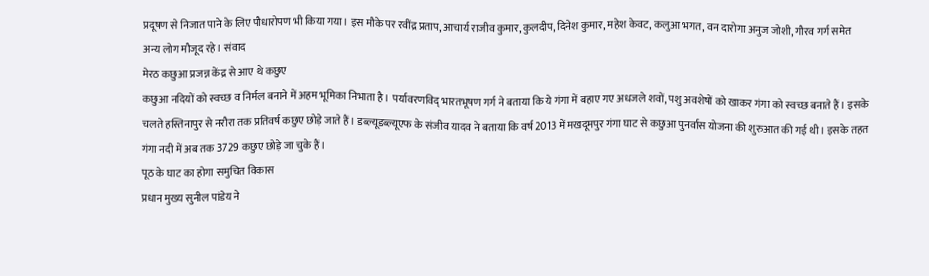प्रदूषण से निजात पाने के लिए पौधारोपण भी किया गया। इस मौके पर रवींद्र प्रताप, आचार्य राजीव कुमार, कुलदीप, दिनेश कुमार, महेश केवट, कलुआ भगत, वन दारोगा अनुज जोशी, गौरव गर्ग समेत अन्य लोग मौजूद रहे। संवाद
मेरठ कछुआ प्रजन्न केंद्र से आए थे कछुए
कछुआ नदियों को स्वच्छ व निर्मल बनाने में अहम भूमिका निभाता है। पर्यावरणविद् भारतभूषण गर्ग ने बताया कि ये गंगा में बहाए गए अधजले शवों, पशु अवशेषों को खाकर गंगा को स्वच्छ बनाते हैं। इसके चलते हस्तिनापुर से नरौरा तक प्रतिवर्ष कछुए छोड़े जाते हैं। डब्ल्यूडब्ल्यूएफ के संजीव यादव ने बताया कि वर्ष 2013 में मखदूमपुर गंगा घाट से कछुआ पुनर्वास योजना की शुरुआत की गई थी। इसके तहत गंगा नदी में अब तक 3729 कछुए छोड़े जा चुके हैं।
पूठ के घाट का होगा समुचित विकास
प्रधान मुख्य सुनील पांडेय ने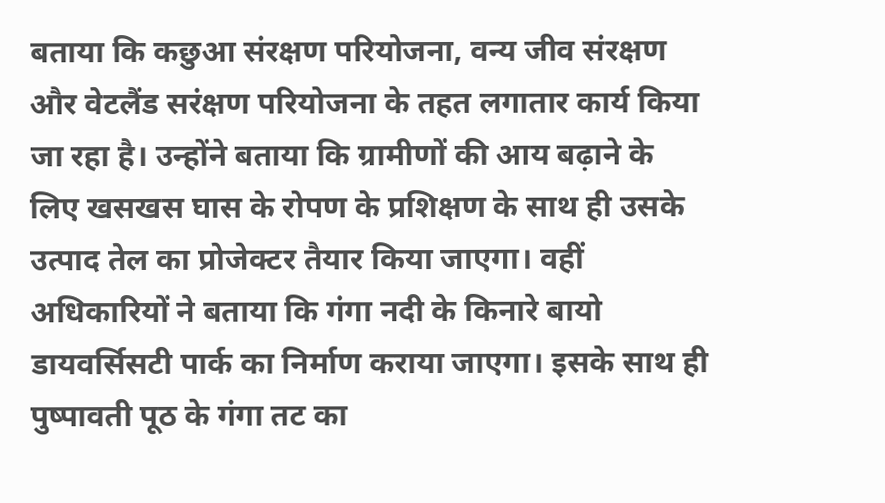बताया कि कछुआ संरक्षण परियोजना, वन्य जीव संरक्षण और वेटलैंड सरंक्षण परियोजना के तहत लगातार कार्य किया जा रहा है। उन्होंने बताया कि ग्रामीणों की आय बढ़ाने के लिए खसखस घास के रोपण के प्रशिक्षण के साथ ही उसके उत्पाद तेल का प्रोजेक्टर तैयार किया जाएगा। वहीं अधिकारियों ने बताया कि गंगा नदी के किनारे बायो डायवर्सिसटी पार्क का निर्माण कराया जाएगा। इसके साथ ही पुष्पावती पूठ के गंगा तट का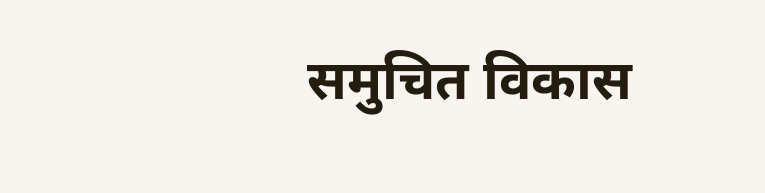समुचित विकास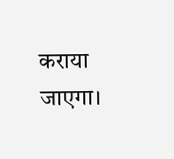कराया जाएगा।